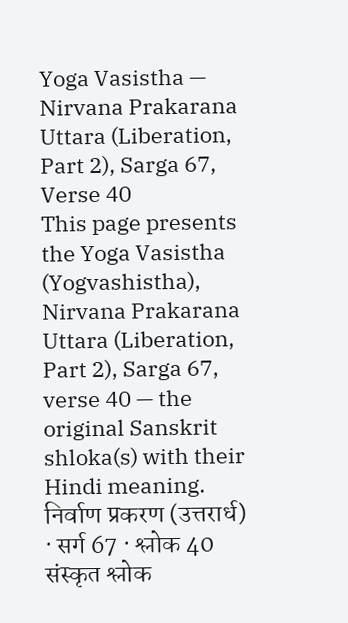Yoga Vasistha — Nirvana Prakarana Uttara (Liberation, Part 2), Sarga 67, Verse 40
This page presents the Yoga Vasistha (Yogvashistha), Nirvana Prakarana Uttara (Liberation, Part 2), Sarga 67, verse 40 — the original Sanskrit shloka(s) with their Hindi meaning.
निर्वाण प्रकरण (उत्तरार्ध) · सर्ग 67 · श्लोक 40
संस्कृत श्लोक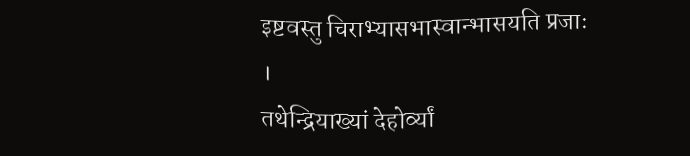इष्टवस्तु चिराभ्यासभास्वान्भासयति प्रजाः ।
तथेन्द्रियाख्यां देहोर्व्यां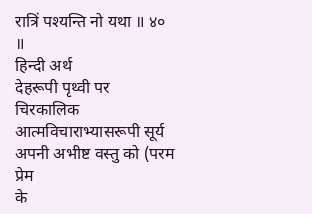रात्रिं पश्यन्ति नो यथा ॥ ४० ॥
हिन्दी अर्थ
देहरूपी पृथ्वी पर चिरकालिक आत्मविचाराभ्यासरूपी सूर्य अपनी अभीष्ट वस्तु को (परम प्रेम
के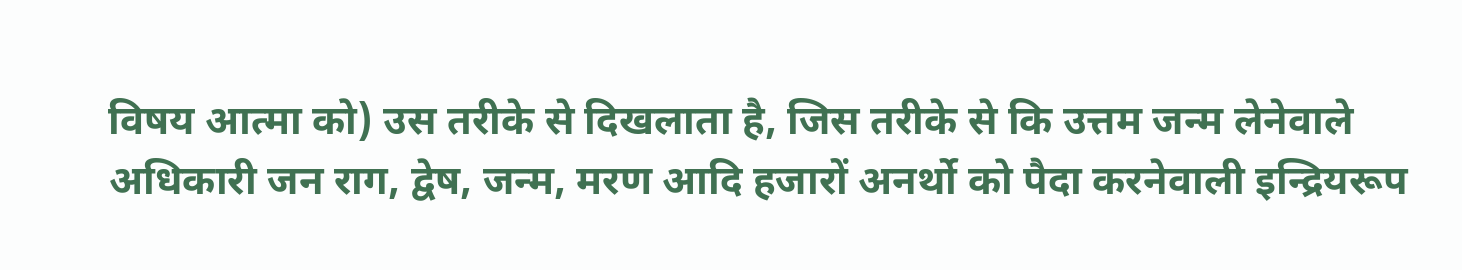विषय आत्मा को) उस तरीके से दिखलाता है, जिस तरीके से कि उत्तम जन्म लेनेवाले
अधिकारी जन राग, द्वेष, जन्म, मरण आदि हजारों अनर्थो को पैदा करनेवाली इन्द्रियरूप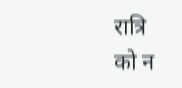रात्रि
को न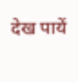देख पायें